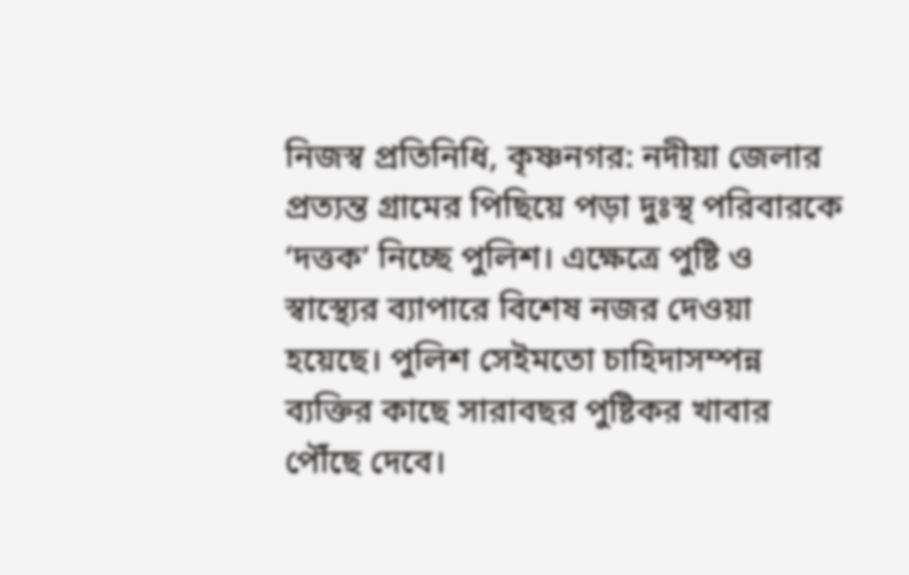নিজস্ব প্রতিনিধি, কৃষ্ণনগর: নদীয়া জেলার প্রত্যন্ত গ্রামের পিছিয়ে পড়া দুঃস্থ পরিবারকে ‘দত্তক’ নিচ্ছে পুলিশ। এক্ষেত্রে পুষ্টি ও স্বাস্থ্যের ব্যাপারে বিশেষ নজর দেওয়া হয়েছে। পুলিশ সেইমতো চাহিদাসম্পন্ন ব্যক্তির কাছে সারাবছর পুষ্টিকর খাবার পৌঁছে দেবে।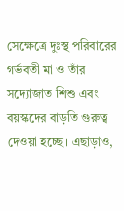সেক্ষেত্রে দুঃস্থ পরিবারের গর্ভবতী মা ও তাঁর সদ্যোজাত শিশু এবং বয়স্কদের বাড়তি গুরুত্ব দেওয়া হচ্ছে। এছাড়াও,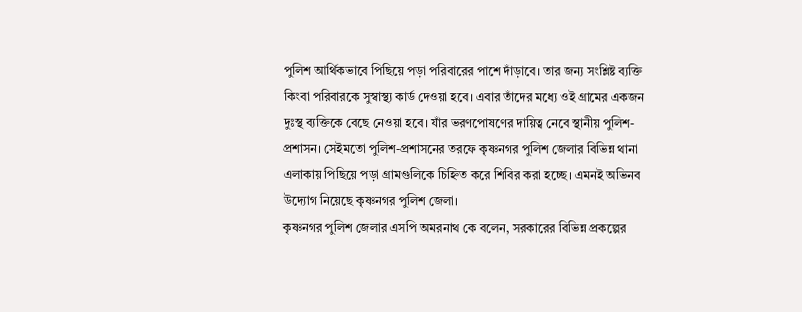পুলিশ আর্থিকভাবে পিছিয়ে পড়া পরিবারের পাশে দাঁড়াবে। তার জন্য সংশ্লিষ্ট ব্যক্তি কিংবা পরিবারকে সুস্বাস্থ্য কার্ড দেওয়া হবে। এবার তাঁদের মধ্যে ওই গ্রামের একজন দুঃস্থ ব্যক্তিকে বেছে নেওয়া হবে। যাঁর ভরণপোষণের দায়িত্ব নেবে স্থানীয় পুলিশ-প্রশাসন। সেইমতো পুলিশ-প্রশাসনের তরফে কৃষ্ণনগর পুলিশ জেলার বিভিন্ন থানা এলাকায় পিছিয়ে পড়া গ্রামগুলিকে চিহ্নিত করে শিবির করা হচ্ছে। এমনই অভিনব উদ্যোগ নিয়েছে কৃষ্ণনগর পুলিশ জেলা।
কৃষ্ণনগর পুলিশ জেলার এসপি অমরনাথ কে বলেন, সরকারের বিভিন্ন প্রকল্পের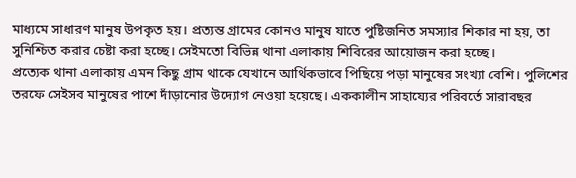মাধ্যমে সাধারণ মানুষ উপকৃত হয়। প্রত্যন্ত গ্রামের কোনও মানুষ যাতে পুষ্টিজনিত সমস্যার শিকার না হয়, তা সুনিশ্চিত করার চেষ্টা করা হচ্ছে। সেইমতো বিভিন্ন থানা এলাকায় শিবিরের আয়োজন করা হচ্ছে।
প্রত্যেক থানা এলাকায় এমন কিছু গ্রাম থাকে যেখানে আর্থিকভাবে পিছিয়ে পড়া মানুষের সংখ্যা বেশি। পুলিশের তরফে সেইসব মানুষের পাশে দাঁড়ানোর উদ্যোগ নেওয়া হয়েছে। এককালীন সাহায্যের পরিবর্তে সারাবছর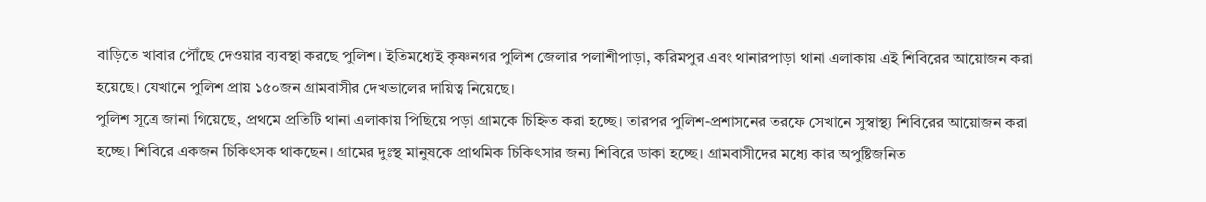বাড়িতে খাবার পৌঁছে দেওয়ার ব্যবস্থা করছে পুলিশ। ইতিমধ্যেই কৃষ্ণনগর পুলিশ জেলার পলাশীপাড়া, করিমপুর এবং থানারপাড়া থানা এলাকায় এই শিবিরের আয়োজন করা হয়েছে। যেখানে পুলিশ প্রায় ১৫০জন গ্রামবাসীর দেখভালের দায়িত্ব নিয়েছে।
পুলিশ সূত্রে জানা গিয়েছে, প্রথমে প্রতিটি থানা এলাকায় পিছিয়ে পড়া গ্রামকে চিহ্নিত করা হচ্ছে। তারপর পুলিশ-প্রশাসনের তরফে সেখানে সুস্বাস্থ্য শিবিরের আয়োজন করা হচ্ছে। শিবিরে একজন চিকিৎসক থাকছেন। গ্রামের দুঃস্থ মানুষকে প্রাথমিক চিকিৎসার জন্য শিবিরে ডাকা হচ্ছে। গ্রামবাসীদের মধ্যে কার অপুষ্টিজনিত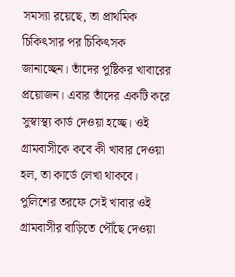সমস্যা রয়েছে, তা প্রাথমিক চিকিৎসার পর চিকিৎসক জানাচ্ছেন। তাঁদের পুষ্টিকর খাবারের প্রয়োজন। এবার তাঁদের একটি করে সুস্বাস্থ্য কার্ড দেওয়া হচ্ছে। ওই গ্রামবাসীকে কবে কী খাবার দেওয়া হল, তা কার্ডে লেখা থাকবে। পুলিশের তরফে সেই খাবার ওই গ্রামবাসীর বাড়িতে পৌঁছে দেওয়া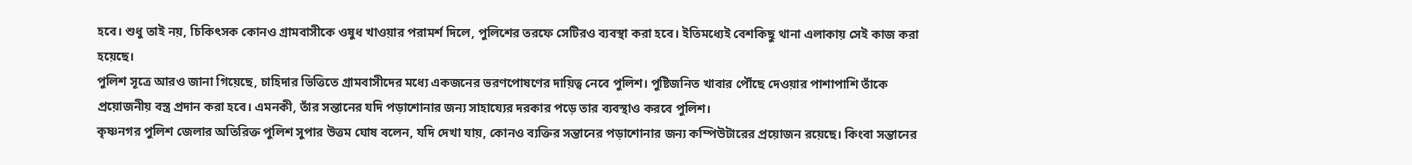হবে। শুধু তাই নয়, চিকিৎসক কোনও গ্রামবাসীকে ওষুধ খাওয়ার পরামর্শ দিলে, পুলিশের তরফে সেটিরও ব্যবস্থা করা হবে। ইতিমধ্যেই বেশকিছু থানা এলাকায় সেই কাজ করা হয়েছে।
পুলিশ সূত্রে আরও জানা গিয়েছে, চাহিদার ভিত্তিতে গ্রামবাসীদের মধ্যে একজনের ভরণপোষণের দায়িত্ব নেবে পুলিশ। পুষ্টিজনিত খাবার পৌঁছে দেওয়ার পাশাপাশি তাঁকে প্রয়োজনীয় বস্ত্র প্রদান করা হবে। এমনকী, তাঁর সন্তানের যদি পড়াশোনার জন্য সাহায্যের দরকার পড়ে তার ব্যবস্থাও করবে পুলিশ।
কৃষ্ণনগর পুলিশ জেলার অতিরিক্ত পুলিশ সুপার উত্তম ঘোষ বলেন, যদি দেখা যায়, কোনও ব্যক্তির সন্তানের পড়াশোনার জন্য কম্পিউটারের প্রয়োজন রয়েছে। কিংবা সন্তানের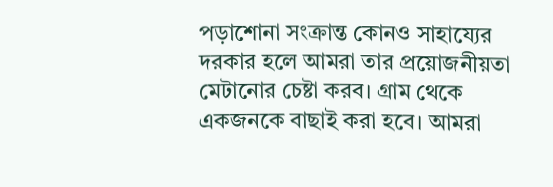পড়াশোনা সংক্রান্ত কোনও সাহায্যের দরকার হলে আমরা তার প্রয়োজনীয়তা মেটানোর চেষ্টা করব। গ্রাম থেকে একজনকে বাছাই করা হবে। আমরা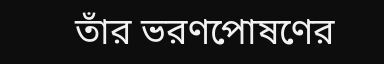তাঁর ভরণপোষণের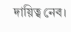দায়িত্ব নেব।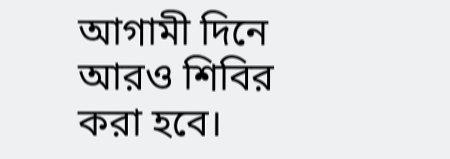আগামী দিনে আরও শিবির করা হবে।